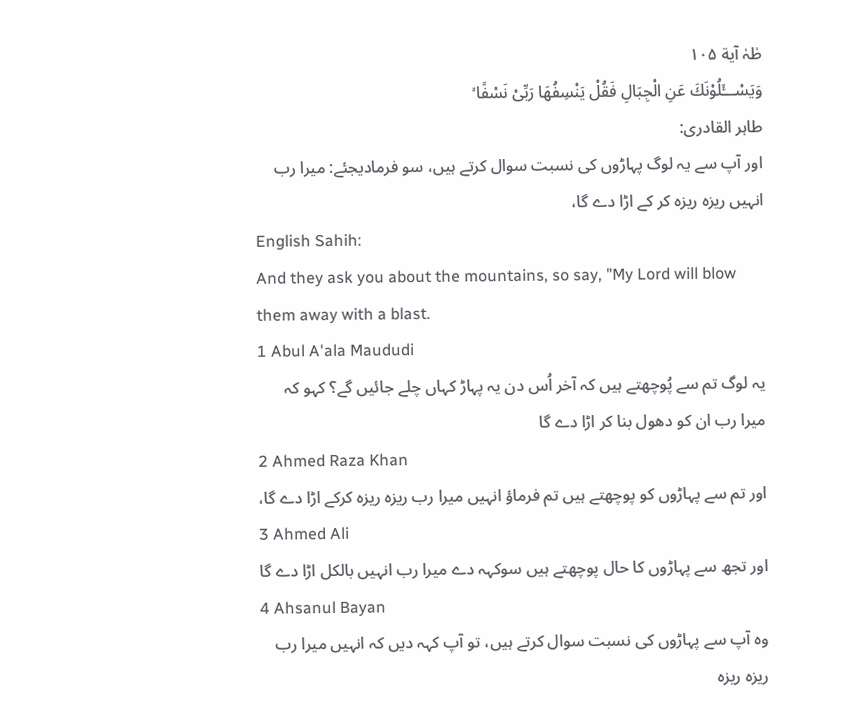طٰہٰ آية ۱۰۵
وَيَسْـــَٔلُوْنَكَ عَنِ الْجِبَالِ فَقُلْ يَنْسِفُهَا رَبِّىْ نَسْفًا ۙ
طاہر القادری:
اور آپ سے یہ لوگ پہاڑوں کی نسبت سوال کرتے ہیں، سو فرمادیجئے: میرا رب انہیں ریزہ ریزہ کر کے اڑا دے گا،
English Sahih:
And they ask you about the mountains, so say, "My Lord will blow them away with a blast.
1 Abul A'ala Maududi
یہ لوگ تم سے پُوچھتے ہیں کہ آخر اُس دن یہ پہاڑ کہاں چلے جائیں گے؟ کہو کہ میرا رب ان کو دھول بنا کر اڑا دے گا
2 Ahmed Raza Khan
اور تم سے پہاڑوں کو پوچھتے ہیں تم فرماؤ انہیں میرا رب ریزہ ریزہ کرکے اڑا دے گا،
3 Ahmed Ali
اور تجھ سے پہاڑوں کا حال پوچھتے ہیں سوکہہ دے میرا رب انہیں بالکل اڑا دے گا
4 Ahsanul Bayan
وہ آپ سے پہاڑوں کی نسبت سوال کرتے ہیں، تو آپ کہہ دیں کہ انہیں میرا رب ریزہ ریزہ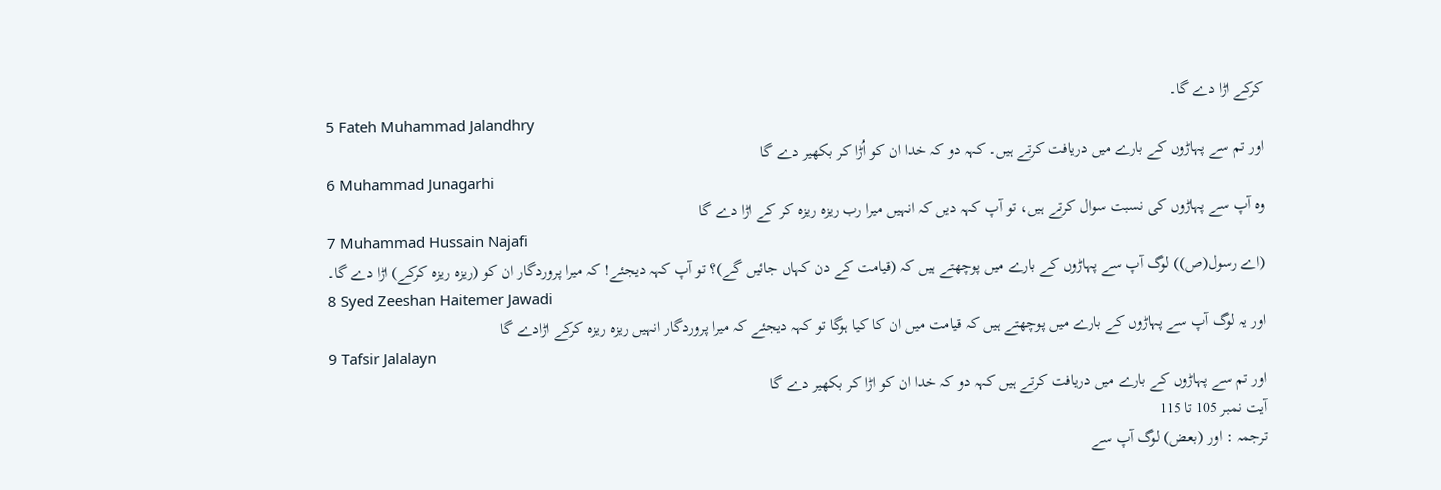کرکے اڑا دے گا۔
5 Fateh Muhammad Jalandhry
اور تم سے پہاڑوں کے بارے میں دریافت کرتے ہیں۔ کہہ دو کہ خدا ان کو اُڑا کر بکھیر دے گا
6 Muhammad Junagarhi
وه آپ سے پہاڑوں کی نسبت سوال کرتے ہیں، تو آپ کہہ دیں کہ انہیں میرا رب ریزه ریزه کر کے اڑا دے گا
7 Muhammad Hussain Najafi
(اے رسول(ص)) لوگ آپ سے پہاڑوں کے بارے میں پوچھتے ہیں کہ (قیامت کے دن کہاں جائیں گے)؟ تو آپ کہہ دیجئے! کہ میرا پروردگار ان کو (ریزہ ریزہ کرکے) اڑا دے گا۔
8 Syed Zeeshan Haitemer Jawadi
اور یہ لوگ آپ سے پہاڑوں کے بارے میں پوچھتے ہیں کہ قیامت میں ان کا کیا ہوگا تو کہہ دیجئے کہ میرا پروردگار انہیں ریزہ ریزہ کرکے اڑادے گا
9 Tafsir Jalalayn
اور تم سے پہاڑوں کے بارے میں دریافت کرتے ہیں کہہ دو کہ خدا ان کو اڑا کر بکھیر دے گا
آیت نمبر 105 تا 115
ترجمہ : اور (بعض) لوگ آپ سے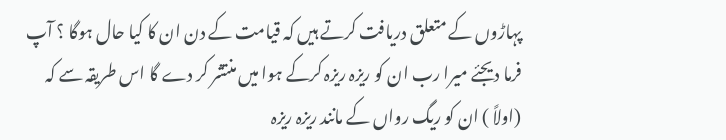پہاڑوں کے متعلق دریافت کرتے ہیں کہ قیامت کے دن ان کا کیا حال ہوگا ؟ آپ فرما دیجئے میرا رب ان کو ریزہ ریزہ کرکے ہوا میں منتشر کر دے گا اس طریقہ سے کہ (اولاً ) ان کو ریگ رواں کے مانند ریزہ ریزہ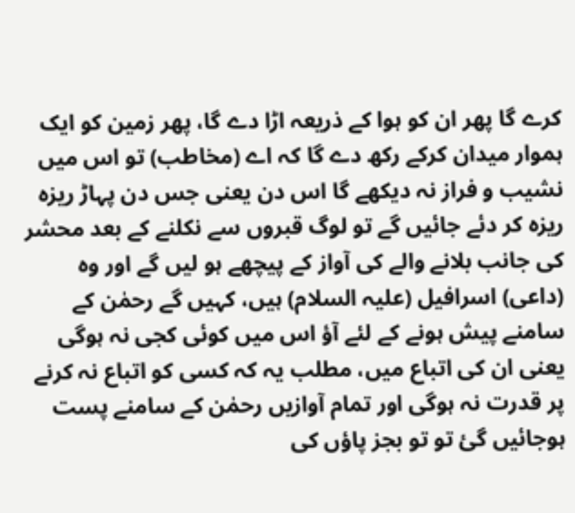کرے گا پھر ان کو ہوا کے ذریعہ اڑا دے گا، پھر زمین کو ایک ہموار میدان کرکے رکھ دے گا کہ اے (مخاطب) تو اس میں نشیب و فراز نہ دیکھے گا اس دن یعنی جس دن پہاڑ ریزہ ریزہ کر دئے جائیں گے تو لوگ قبروں سے نکلنے کے بعد محشر کی جانب بلانے والے کی آواز کے پیچھے ہو لیں گے اور وہ (داعی) اسرافیل (علیہ السلام) ہیں، کہیں گے رحمٰن کے سامنے پیش ہونے کے لئے آؤ اس میں کوئی کجی نہ ہوگی یعنی ان کی اتباع میں، مطلب یہ کہ کسی کو اتباع نہ کرنے پر قدرت نہ ہوگی اور تمام آوازیں رحمٰن کے سامنے پست ہوجائیں گئ تو تو بجز پاؤں کی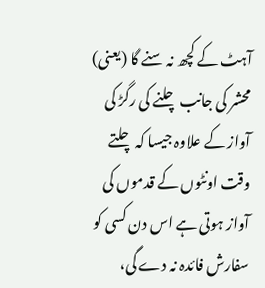آہٹ کے کچھ نہ سنے گا (یعنی) محشر کی جانب چلنے کی رگڑ کی آواز کے علاوہ جیسا کہ چلتے وقت اونٹوں کے قدموں کی آواز ہوتی ہے اس دن کسی کو سفارش فائدہ نہ دے گی،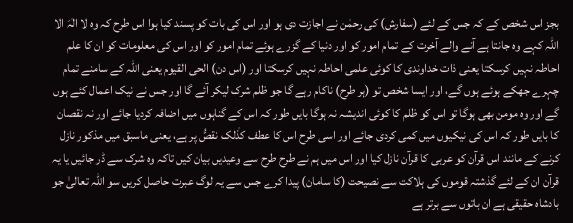بجز اس شخص کے کہ جس کے لئے (سفارش) کی رحمٰن نے اجازت دی ہو اور اس کی بات کو پسند کیا ہوا اس طرح کہ وہ لا الٰہَ الا اللہ کہے وہ جانتا ہے آنے والے آخرت کے تمام امور کو اور دنیا کے گزرے ہوئے تمام امور کو اور اس کی معلومات کو ان کا علم احاطہ نہیں کرسکتا یعنی ذات خداوندی کا کوئی علمی احاطہ نہیں کرسکتا اور (اس دن) الحی القیوم یعنی اللہ کے سامنے تمام چہرے جھکے ہوئے ہوں گے، اور ایسا شخص تو (ہر طرح) ناکام رہے گا جو ظلم شرک لیکر آئے گا اور جس نے نیک اعمال کئے ہوں گے اور وہ مومن بھی ہوگا تو اس کو ظلم کا کوئی اندیشہ نہ ہوگا بایں طور کہ اس کے گناہوں میں اضافہ کردیا جائے اور نہ نقصان کا بایں طور کہ اس کی نیکیوں میں کمی کردی جائے اور اسی طرح اس کا عطف کذٰلک نقصُّ پر ہے، یعنی ماسبق میں مذکور نازل کرنے کے مانند اس قرآن کو عربی کا قرآن نازل کیا اور اس میں ہم نے طرح طرح سے وعیدیں بیان کیں تاکہ وہ شرک سے ڈر جائیں یا یہ قرآن ان کے لئے گذشتہ قوموں کی ہلاکت سے نصیحت (کا سامان) پیدا کرے جس سے یہ لوگ عبرت حاصل کریں سو اللہ تعالیٰ جو بادشاہ حقیقی ہے ان باتوں سے برتر ہے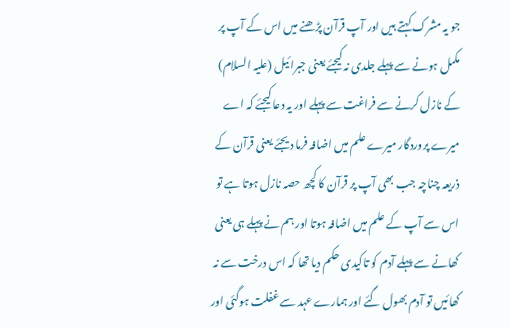جو یہ مشرک کہتے ہیں اور آپ قرآن پڑھنے میں اس کے آپ پر مکمل ہونے سے پہلے جلدی نہ کیجئے یعنی جبرائیل (علیہ السلام) کے نازل کرنے سے فراغت سے پہلے اور یہ دعا کیجئے کہ اے میرے پروردگار میرے علم میں اضافہ فرما دیجئے یعنی قرآن کے ذریعہ چناچہ جب بھی آپ پر قرآن کا کچھ حصہ نازل ہوتا ہے تو اس سے آپ کے علم میں اضافہ ہوتا اور ہم نے پہلے ہی یعنی کھانے سے پہلے آدم کو تاکیدی حکم دیا تھا کہ اس درخت سے نہ کھائیں تو آدم بھول گئے اور ہمارے عہد سے غفلت ہوگئی اور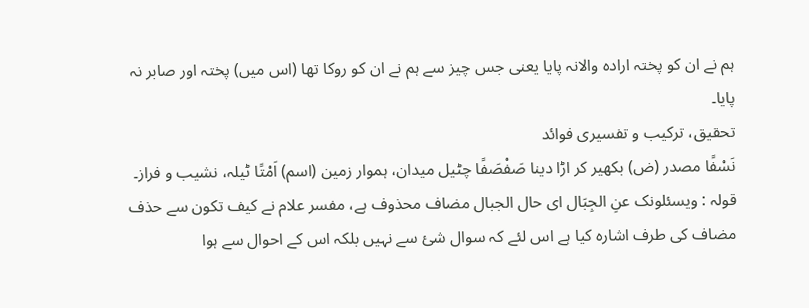ہم نے ان کو پختہ ارادہ والانہ پایا یعنی جس چیز سے ہم نے ان کو روکا تھا (اس میں) پختہ اور صابر نہ پایا۔
تحقیق، ترکیب و تفسیری فوائد
نَسْفًا مصدر (ض) بکھیر کر اڑا دینا صَفْصَفًا چٹیل میدان، ہموار زمین (اسم) اَمْتًا ٹیلہ، نشیب و فراز۔ قولہ : ویسئلونک عنِ الجِبَال ای حال الجبال مضاف محذوف ہے، مفسر علام نے کیف تکون سے حذف مضاف کی طرف اشارہ کیا ہے اس لئے کہ سوال شئ سے نہیں بلکہ اس کے احوال سے ہوا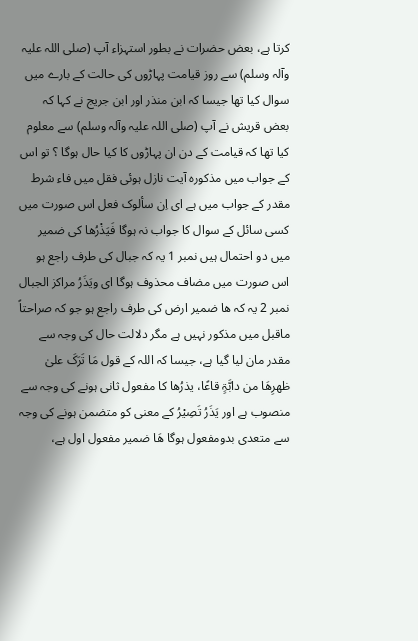کرتا ہے، بعض حضرات نے بطور استہزاء آپ (صلی اللہ علیہ وآلہ وسلم) سے روز قیامت پہاڑوں کی حالت کے بارے میں سوال کیا تھا جیسا کہ ابن منذر اور ابن جریج نے کہا کہ بعض قریش نے آپ (صلی اللہ علیہ وآلہ وسلم) سے معلوم کیا تھا کہ قیامت کے دن ان پہاڑوں کا کیا حال ہوگا ؟ تو اس کے جواب میں مذکورہ آیت نازل ہوئی فقل میں فاء شرط مقدر کے جواب میں ہے ای اِن سألوک فعل اس صورت میں کسی سائل کے سوال کا جواب نہ ہوگا فَیَذْرُھا کی ضمیر میں دو احتمال ہیں نمبر 1 یہ کہ جبال کی طرف راجع ہو اس صورت میں مضاف محذوف ہوگا ای ویَذَرُ مراکز الجبال نمبر 2 یہ کہ ھا ضمیر ارض کی طرف راجع ہو جو کہ صراحتاً ماقبل میں مذکور نہیں ہے مگر دلالت حال کی وجہ سے مقدر مان لیا گیا ہے، جیسا کہ اللہ کے قول مَا تَرَکَ علیٰ ظھرِھَا من دابَّۃٍ قاعًا، یذرُھا کا مفعول ثانی ہونے کی وجہ سے منصوب ہے اور یَذَرُ تَصِیْرُ کے معنی کو متضمن ہونے کی وجہ سے متعدی بدومفعول ہوگا ھَا ضمیر مفعول اول ہے،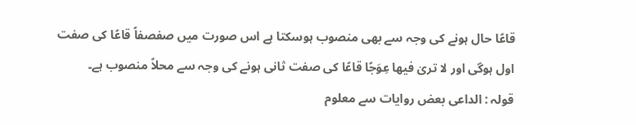قاعًا حال ہونے کی وجہ سے بھی منصوب ہوسکتا ہے اس صورت میں صفصفاً قاعًا کی صفت اول ہوگی اور لا تریٰ فیھا عِوَجًا قاعًا کی صفت ثانی ہونے کی وجہ سے محلاً منصوب ہے۔
قولہ : الداعی بعض روایات سے معلوم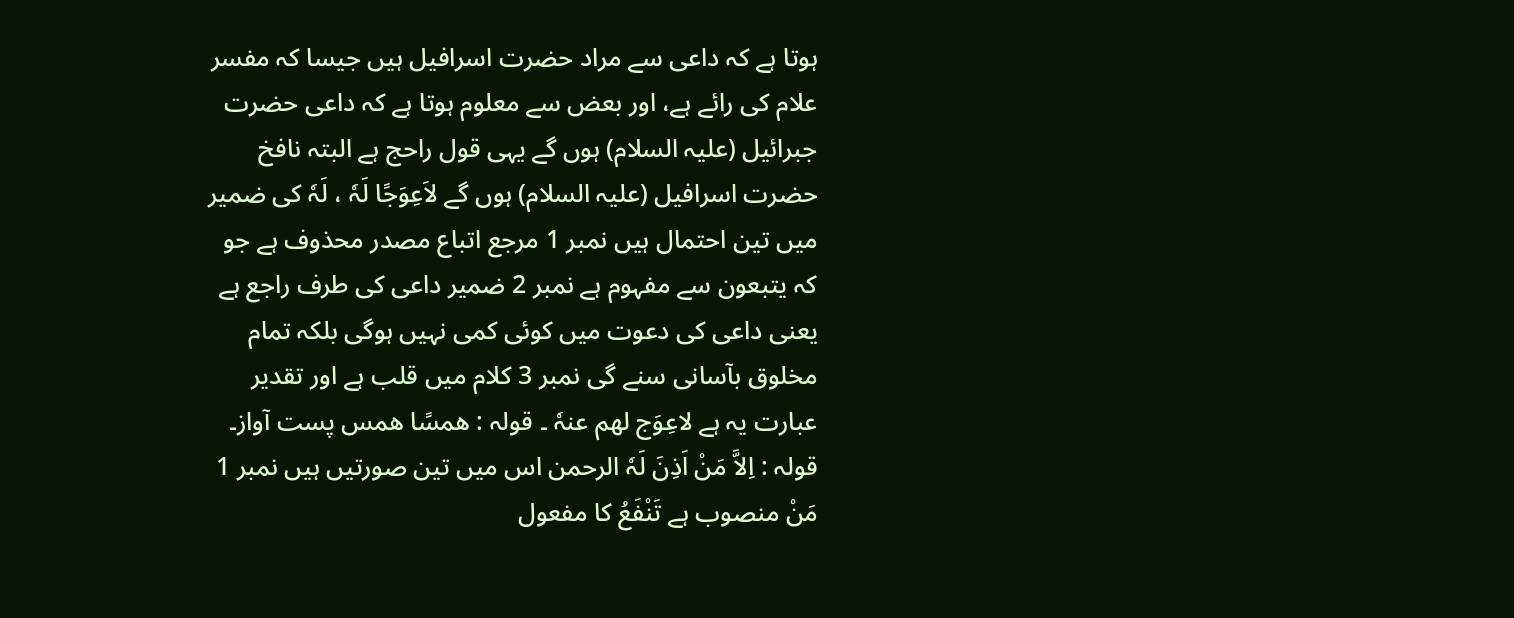ہوتا ہے کہ داعی سے مراد حضرت اسرافیل ہیں جیسا کہ مفسر علام کی رائے ہے، اور بعض سے معلوم ہوتا ہے کہ داعی حضرت جبرائیل (علیہ السلام) ہوں گے یہی قول راحج ہے البتہ نافخ حضرت اسرافیل (علیہ السلام) ہوں گے لاَعِوَجًا لَہٗ ، لَہٗ کی ضمیر میں تین احتمال ہیں نمبر 1 مرجع اتباع مصدر محذوف ہے جو کہ یتبعون سے مفہوم ہے نمبر 2 ضمیر داعی کی طرف راجع ہے یعنی داعی کی دعوت میں کوئی کمی نہیں ہوگی بلکہ تمام مخلوق بآسانی سنے گی نمبر 3 کلام میں قلب ہے اور تقدیر عبارت یہ ہے لاعِوَج لھم عنہٗ ۔ قولہ : ھمسًا ھمس پست آواز۔ قولہ : اِلاَّ مَنْ اَذِنَ لَہٗ الرحمن اس میں تین صورتیں ہیں نمبر 1 مَنْ منصوب ہے تَنْفَعُ کا مفعول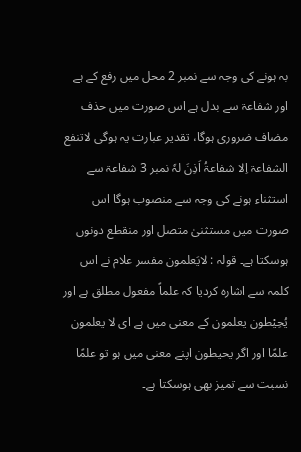بہ ہونے کی وجہ سے نمبر 2 محل میں رفع کے ہے اور شفاعۃ سے بدل ہے اس صورت میں حذف مضاف ضروری ہوگا، تقدیر عبارت یہ ہوگی لاتنفع الشفاعۃ اِلا شفاعۃُ اَذِنَ لہٗ نمبر 3 شفاعۃ سے استثناء ہونے کی وجہ سے منصوب ہوگا اس صورت میں مستثنیٰ متصل اور منقطع دونوں ہوسکتا ہے۔ قولہ : لایَعلمون مفسر علام نے اس کلمہ سے اشارہ کردیا کہ علماً مفعول مطلق ہے اور یُحِیْطون یعلمون کے معنی میں ہے ای لا یعلمون علمًا اور اگر یحیطون اپنے معنی میں ہو تو علمًا نسبت سے تمیز بھی ہوسکتا ہے۔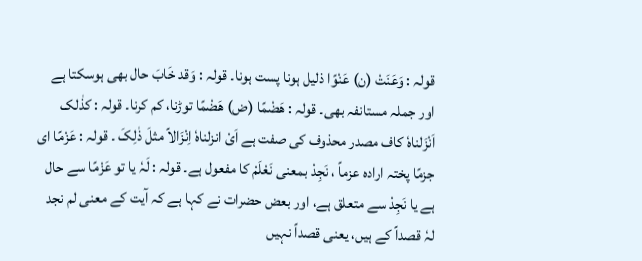قولہ : وَعَنَتْ (ن) عَنْوًا ذلیل ہونا پست ہونا۔ قولہ : وَقد خَابَ حال بھی ہوسکتا ہے اور جملہ مستانفہ بھی۔ قولہ : ھَضْمًا (ض) ھَضْمًا توڑنا، کم کرنا۔ قولہ : کذٰلک اَنْزَلناہٗ کاف مصدر محذوف کی صفت ہے اَیْ انزلناہٗ اِنْزَالاً مثلَ ذٰلِکَ ۔ قولہ : عَزْمًا ای جزمًا پختہ ارادہ عزماً ، نَجِدْ بمعنی نَعْلَمْ کا مفعول ہے۔ قولہ : لَہٗ یا تو عَزْمًا سے حال ہے یا نَجِدْ سے متعلق ہے، اور بعض حضرات نے کہا ہے کہ آیت کے معنی لم نجد لہٗ قصداً کے ہیں، یعنی قصداً نہیں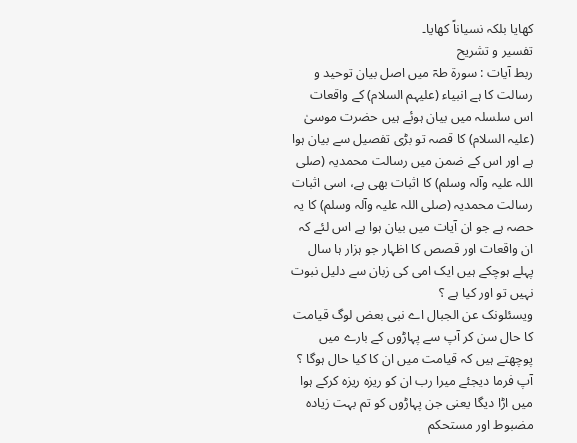کھایا بلکہ نسیاناً کھایا۔
تفسیر و تشریح
ربط آیات : سورة طہٓ میں اصل بیان توحید و رسالت کا ہے انبیاء (علیہم السلام) کے واقعات اس سلسلہ میں بیان ہوئے ہیں حضرت موسیٰ (علیہ السلام) کا قصہ تو بڑی تفصیل سے بیان ہوا ہے اور اس کے ضمن میں رسالت محمدیہ (صلی اللہ علیہ وآلہ وسلم) کا اثبات بھی ہے، اسی اثبات رسالت محمدیہ (صلی اللہ علیہ وآلہ وسلم) کا یہ حصہ ہے جو ان آیات میں بیان ہوا ہے اس لئے کہ ان واقعات اور قصص کا اظہار جو ہزار ہا سال پہلے ہوچکے ہیں ایک امی کی زبان سے دلیل نبوت نہیں تو اور کیا ہے ؟
ویسئلونک عن الجبال اے نبی بعض لوگ قیامت کا حال سن کر آپ سے پہاڑوں کے بارے میں پوچھتے ہیں کہ قیامت میں ان کا کیا حال ہوگا ؟ آپ فرما دیجئے میرا رب ان کو ریزہ ریزہ کرکے ہوا میں اڑا دیگا یعنی جن پہاڑوں کو تم بہت زیادہ مضبوط اور مستحکم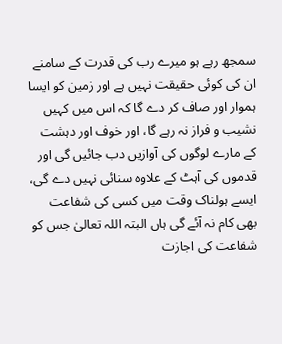سمجھ رہے ہو میرے رب کی قدرت کے سامنے ان کی کوئی حقیقت نہیں ہے اور زمین کو ایسا ہموار اور صاف کر دے گا کہ اس میں کہیں نشیب و فراز نہ رہے گا، اور خوف اور دہشت کے مارے لوگوں کی آوازیں دب جائیں گی اور قدموں کی آہٹ کے علاوہ سنائی نہیں دے گی، ایسے ہولناک وقت میں کسی کی شفاعت بھی کام نہ آئے گی ہاں البتہ اللہ تعالیٰ جس کو شفاعت کی اجازت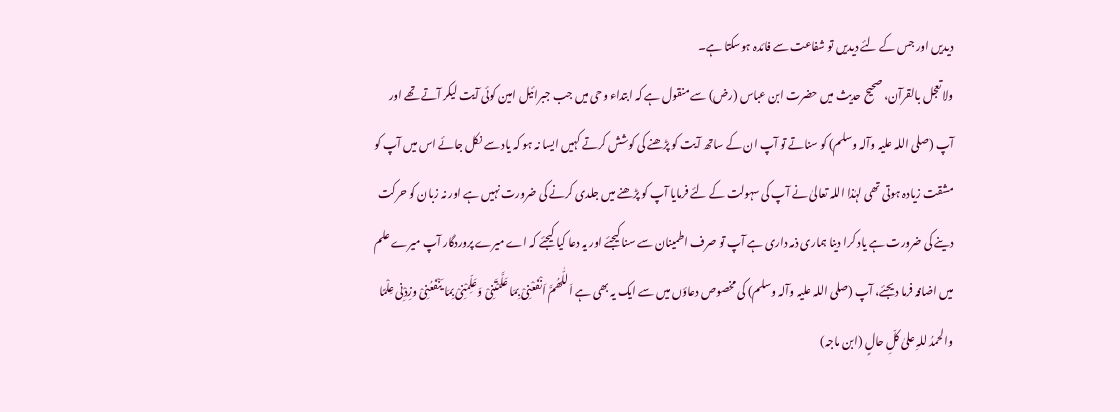دیدیں اور جس کے لئے دیدیں تو شفاعت سے فائدہ ہوسکتا ہے۔
ولا تعجل بالقرآن، صحیح حدیث میں حضرت ابن عباس (رض) سے منقول ہے کہ ابتداء وحی میں جب جبرائیل امین کوئی آیت لیکر آتے تھے اور آپ (صلی اللہ علیہ وآلہ وسلم) کو سناتے تو آپ ان کے ساتھ آیت کو پڑھنے کی کوشش کرتے کہیں ایسا نہ ہو کہ یاد سے نکل جائے اس میں آپ کو مشقت زیادہ ہوتی تھی لہٰذا اللہ تعالیٰ نے آپ کی سہولت کے لئے فرمایا آپ کو پڑھنے میں جلدی کرنے کی ضرورت نہیں ہے اور نہ زبان کو حرکت دینے کی ضرورت ہے یاد کرا دینا ہماری ذمہ داری ہے آپ تو صرف اطمینان سے سنا کیجئے اور یہ دعا کیا کیجئے کہ اے میرے پروردگار آپ میرے علم میں اضافہ فرما دیجئے، آپ (صلی اللہ علیہ وآلہ وسلم) کی مخصوص دعاؤں میں سے ایک یہ بھی ہے اَللّٰھُمَّ اَنْفَعْنِیْ بِمَا عَلَّمْتَنِیْ وَعَلِّمْنِیْ بِمَا یَنْفَعُنِیْ وزِدْنِی عِلْمًا والحمدُ للہِ علیٰ کلِّ حالٍ (ابن ماجہ)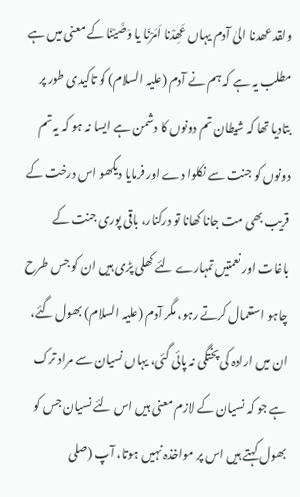ولقد عھدنا الیٰ آدم یہاں عَھِدْنا اَمَرْنَا یا وَصَّیْنَا کے معنی میں ہے مطلب یہ ہے کہ ہم نے آدم (علیہ السلام) کو تاکیدی طور پر بتادیا تھا کہ شیطان تم دونوں کا دشمن ہے ایسا نہ ہو کہ یہ تم دونوں کو جنت سے نکلوا دے اور فرمایا دیکھو اس درخت کے قریب بھی مت جانا کھانا تو درکنار، باقی پوری جنت کے باغات اور نعمتیں تمہارے لئے کھلی پڑی ہیں ان کو جس طرح چاہو استعمال کرتے رہو، مگر آدم (علیہ السلام) بھول گئے، ان میں ارادہ کی پختگی نہ پائی گئی، یہاں نسیان سے مراد ترک ہے جو کہ نسیان کے لازم معنی ہیں اس لئے نسیان جس کو بھول کہتے ہیں اس پر مواخذہ نہیں ہوتا، آپ (صلی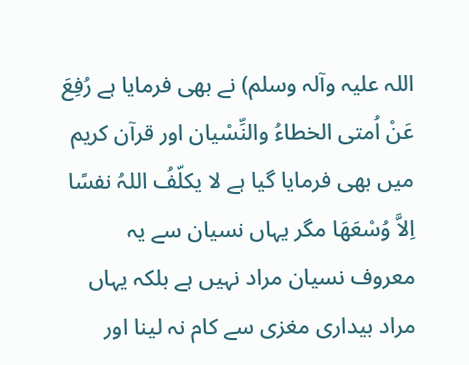اللہ علیہ وآلہ وسلم) نے بھی فرمایا ہے رُفِعَ عَنْ اُمتی الخطاءُ والنِّسْیان اور قرآن کریم میں بھی فرمایا گیا ہے لا یکلّفُ اللہُ نفسًا اِلاَّ وُسْعَھَا مگر یہاں نسیان سے یہ معروف نسیان مراد نہیں ہے بلکہ یہاں مراد بیداری مغزی سے کام نہ لینا اور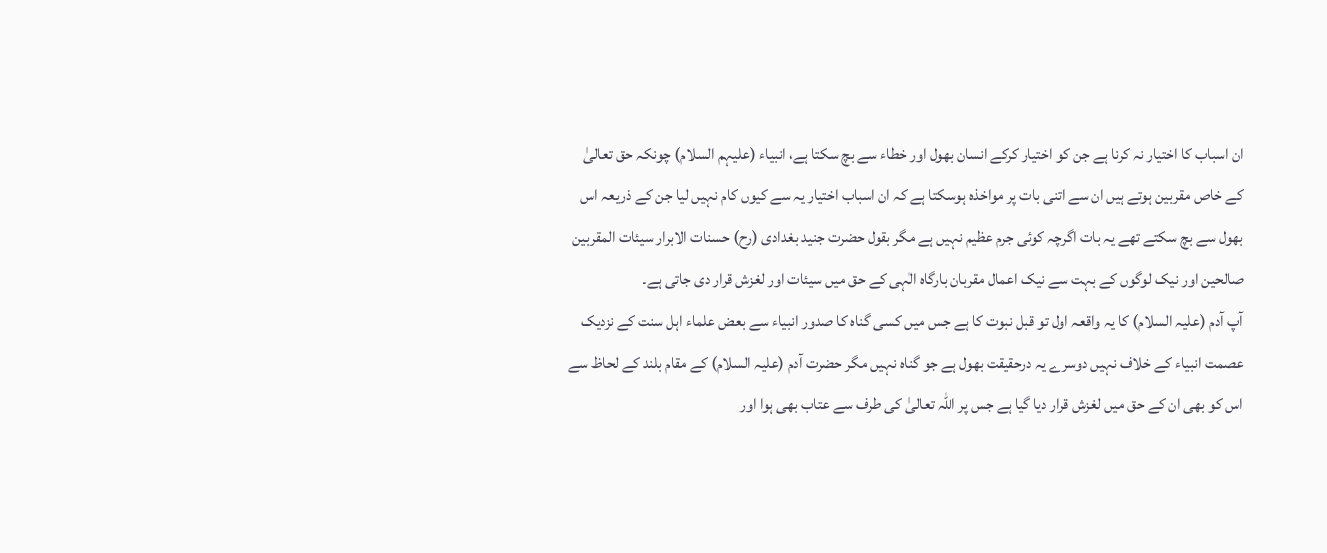ان اسباب کا اختیار نہ کرنا ہے جن کو اختیار کرکے انسان بھول اور خطاء سے بچ سکتا ہے، انبیاء (علیہم السلام) چونکہ حق تعالیٰ کے خاص مقربین ہوتے ہیں ان سے اتنی بات پر مواخذہ ہوسکتا ہے کہ ان اسباب اختیار یہ سے کیوں کام نہیں لیا جن کے ذریعہ اس بھول سے بچ سکتے تھے یہ بات اگرچہ کوئی جرم عظیم نہیں ہے مگر بقول حضرت جنید بغدادی (رح) حسنات الابرار سیئات المقربین صالحین اور نیک لوگوں کے بہت سے نیک اعمال مقربان بارگاہ الٰہی کے حق میں سیئات اور لغزش قرار دی جاتی ہے۔
آپ آدم (علیہ السلام) کا یہ واقعہ اول تو قبل نبوت کا ہے جس میں کسی گناہ کا صدور انبیاء سے بعض علماء اہل سنت کے نزدیک عصمت انبیاء کے خلاف نہیں دوسرے یہ درحقیقت بھول ہے جو گناہ نہیں مگر حضرت آدم (علیہ السلام) کے مقام بلند کے لحاظ سے اس کو بھی ان کے حق میں لغزش قرار دیا گیا ہے جس پر اللہ تعالیٰ کی طرف سے عتاب بھی ہوا اور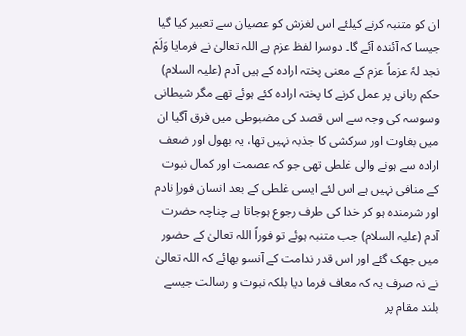ان کو متنبہ کرنے کیلئے اس لغزش کو عصیان سے تعبیر کیا گیا جیسا کہ آئندہ آئے گا۔ دوسرا لفظ عزم ہے اللہ تعالیٰ نے فرمایا وَلَمْ نجد لہٗ عزماً عزم کے معنی پختہ ارادہ کے ہیں آدم (علیہ السلام) حکم ربانی پر عمل کرنے کا پختہ ارادہ کئے ہوئے تھے مگر شیطانی وسوسہ کی وجہ سے اس قصد کی مضبوطی میں فرق آگیا ان میں بغاوت اور سرکشی کا جذبہ نہیں تھا، یہ بھول اور ضعف ارادہ سے ہونے والی غلطی تھی جو کہ عصمت اور کمال نبوت کے منافی نہیں ہے اس لئے ایسی غلطی کے بعد انسان فوراٍ نادم اور شرمندہ ہو کر خدا کی طرف رجوع ہوجاتا ہے چناچہ حضرت آدم (علیہ السلام) جب متنبہ ہوئے تو فوراً اللہ تعالیٰ کے حضور میں جھک گئے اور اس قدر ندامت کے آنسو بھائے کہ اللہ تعالیٰ نے نہ صرف یہ کہ معاف فرما دیا بلکہ نبوت و رسالت جیسے بلند مقام پر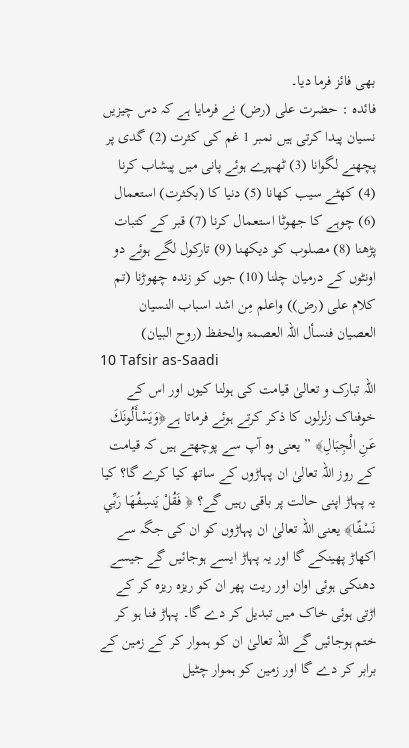بھی فائز فرما دیا۔
فائدہ : حضرت علی (رض) نے فرمایا ہے کہ دس چیزیں نسیان پیدا کرتی ہیں نمبر 1 غم کی کثرت (2) گدی پر پچھنے لگوانا (3) ٹھہرے ہوئے پانی میں پیشاب کرنا (4) کھٹے سیب کھانا (5) دنیا کا (بکثرت) استعمال (6) چوہے کا جھوٹا استعمال کرنا (7) قبر کے کتبات پڑھنا (8) مصلوب کو دیکھنا (9) تارکول لگے ہوئے دو اونٹوں کے درمیان چلنا (10) جوں کو زندہ چھوڑنا (تم کلام علی (رض)) واعلم مِن اشد اسباب النسیان العصیان فنسأل اللہ العصمۃ والحفظ (روح البیان)
10 Tafsir as-Saadi
اللہ تبارک و تعالیٰ قیامت کی ہولنا کیوں اور اس کے خوفناک زلزلوں کا ذکر کرتے ہوئے فرماتا ہے﴿وَيَسْأَلُونَكَ عَنِ الْجِبَالِ﴾ ” یعنی وہ آپ سے پوچھتے ہیں کہ قیامت کے روز اللہ تعالیٰ ان پہاڑوں کے ساتھ کیا کرے گا؟ کیا یہ پہاڑ اپنی حالت پر باقی رہیں گے؟ ﴿ فَقُلْ يَنسِفُهَا رَبِّي نَسْفًا﴾ یعنی اللہ تعالیٰ ان پہاڑوں کو ان کی جگہ سے اکھاڑ پھینکے گا اور یہ پہاڑ ایسے ہوجائیں گے جیسے دھنکی ہوئی اوان اور ریت پھر ان کو ریزہ ریزہ کر کے اڑتی ہوئی خاک میں تبدیل کر دے گا۔ پہاڑ فنا ہو کر ختم ہوجائیں گے اللہ تعالیٰ ان کو ہموار کر کے زمین کے برابر کر دے گا اور زمین کو ہموار چٹیل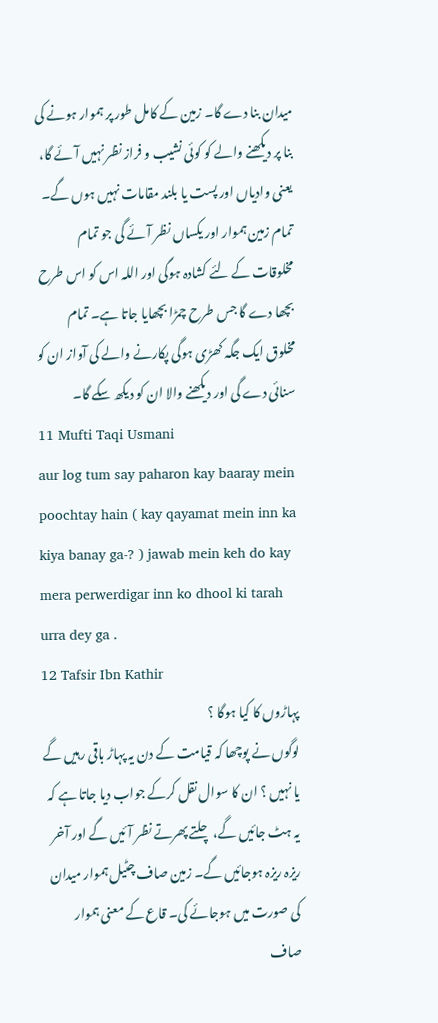میدان بنا دے گا۔ زمین کے کامل طور پر ہموار ہونے کی بنا پر دیکھنے والے کو کوئی نشیب و فراز نظر نہیں آئے گا، یعنی وادیاں اور پست یا بلند مقامات نہیں ہوں گے۔ تمام زمین ہموار اور یکساں نظر آئے گی جو تمام مخلوقات کے لئے کشادہ ہوگی اور اللہ اس کو اس طرح بچھا دے گا جس طرح چمڑا بچھایا جاتا ہے۔ تمام مخلوق ایک جگہ کھڑی ہوگی پکارنے والے کی آواز ان کو سنائی دے گی اور دیکھنے والا ان کو دیکھ سکے گا۔
11 Mufti Taqi Usmani
aur log tum say paharon kay baaray mein poochtay hain ( kay qayamat mein inn ka kiya banay ga-? ) jawab mein keh do kay mera perwerdigar inn ko dhool ki tarah urra dey ga .
12 Tafsir Ibn Kathir
پہاڑوں کا کیا ہوگا ؟
لوگوں نے پوچھا کہ قیامت کے دن یہ پہاڑ باقی رہیں گے یا نہیں ؟ ان کا سوال نقل کرکے جواب دیا جاتا ہے کہ یہ ہٹ جائیں گے، چلتے پھرتے نظر آئیں گے اور آخر ریزہ ریزہ ہوجائیں گے۔ زمین صاف چٹیل ہموار میدان کی صورت میں ہوجائے کی۔ قاع کے معنی ہموار صاف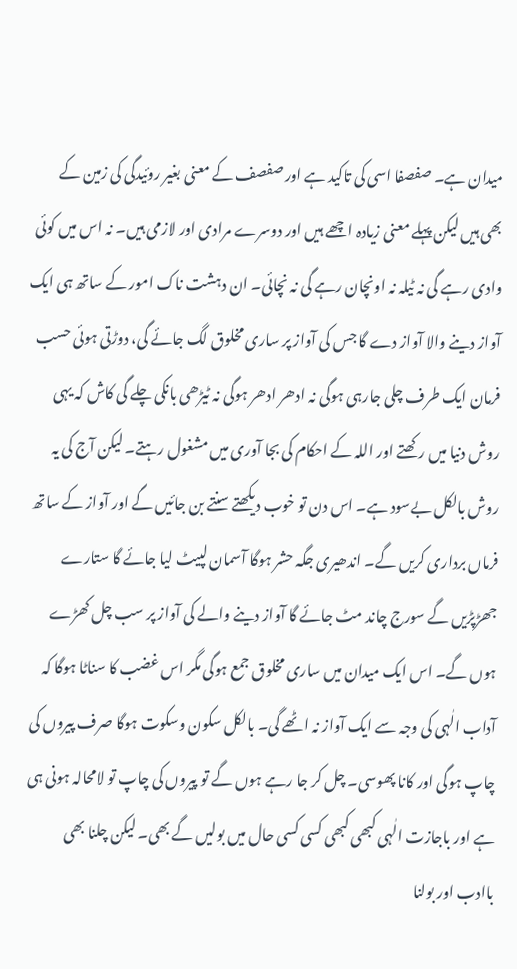میدان ہے۔ صفصفا اسی کی تاکید ہے اور صفصف کے معنی بغیر روئیدگی کی زمین کے بھی ہیں لیکن پہلے معنی زیادہ اچھے ہیں اور دوسرے مرادی اور لازمی ہیں۔ نہ اس میں کوئی وادی رہے گی نہ ٹیلہ نہ اونچان رہے گی نہ نچائی۔ ان دہشت ناک امور کے ساتھ ہی ایک آواز دینے والا آواز دے گا جس کی آواز پر ساری مخلوق لگ جائے گی، دوڑتی ہوئی حسب فرمان ایک طرف چلی جارہی ہوگی نہ ادھر ادھر ہوگی نہ ٹیڑھی بانکی چلے گی کاش کہ یہی روش دنیا میں رکھتے اور اللہ کے احکام کی بجا آوری میں مشغول رہتے۔ لیکن آج کی یہ روش بالکل بےسود ہے۔ اس دن تو خوب دیکھتے سنتے بن جائیں گے اور آواز کے ساتھ فرماں برداری کریں گے۔ اندھیری جگہ حشر ہوگا آسمان لپیٹ لیا جائے گا ستارے جھڑپڑیں گے سورج چاند مٹ جائے گا آواز دینے والے کی آواز پر سب چل کھڑے ہوں گے۔ اس ایک میدان میں ساری مخلوق جمع ہوگی مگر اس غضب کا سناٹا ہوگا کہ آداب الٰہی کی وجہ سے ایک آواز نہ اٹھے گی۔ بالکل سکون وسکوت ہوگا صرف پیروں کی چاپ ہوگی اور کانا پھوسی۔ چل کر جا رہے ہوں گے تو پیروں کی چاپ تو لامحالہ ہونی ہی ہے اور باجازت الٰہی کبھی کبھی کسی کسی حال میں بولیں گے بھی۔ لیکن چلنا بھی باادب اور بولنا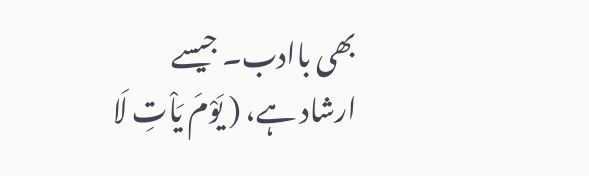بھی باادب۔ جیسے ارشاد ہے، ( يَوْمَ يَاْتِ لَا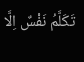تَكَلَّمُ نَفْسٌ اِلَّا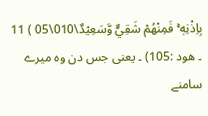بِاِذْنِهٖ ۚ فَمِنْهُمْ شَقِيٌّ وَّسَعِيْدٌ\010\05 ) 11 ۔ ھود :105) ۔ یعنی جس دن وہ میرے سامنے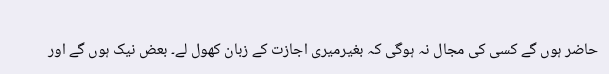حاضر ہوں گے کسی کی مجال نہ ہوگی کہ بغیرمیری اجازت کے زبان کھول لے۔ بعض نیک ہوں گے اور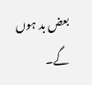بعض بد ہوں گے۔